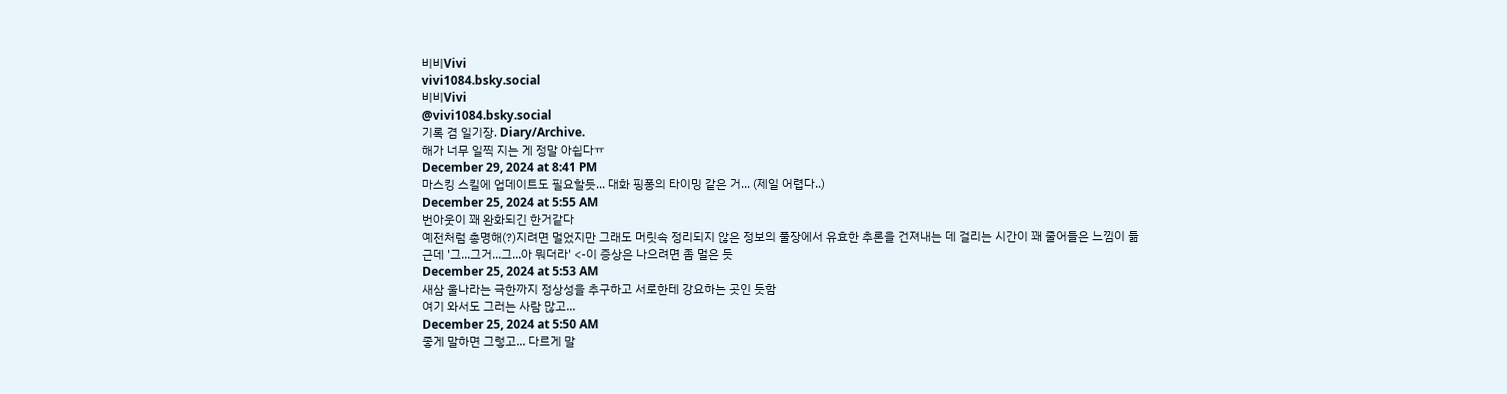비비Vivi
vivi1084.bsky.social
비비Vivi
@vivi1084.bsky.social
기록 겸 일기장. Diary/Archive.
해가 너무 일찍 지는 게 정말 아쉽다ㅠ
December 29, 2024 at 8:41 PM
마스킹 스킬에 업데이트도 필요할듯... 대화 핑퐁의 타이밍 같은 거... (제일 어렵다..)
December 25, 2024 at 5:55 AM
번아웃이 꽤 완화되긴 한거같다
예전처럼 총명해(?)지려면 멀었지만 그래도 머릿속 정리되지 않은 정보의 풀장에서 유효한 추론을 건져내는 데 걸리는 시간이 꽤 줄어들은 느낌이 듦
근데 '그...그거...그...아 뭐더라' <-이 증상은 나으려면 좀 멀은 듯
December 25, 2024 at 5:53 AM
새삼 울나라는 극한까지 정상성을 추구하고 서로한테 강요하는 곳인 듯함
여기 와서도 그러는 사람 많고...
December 25, 2024 at 5:50 AM
좋게 말하면 그렇고... 다르게 말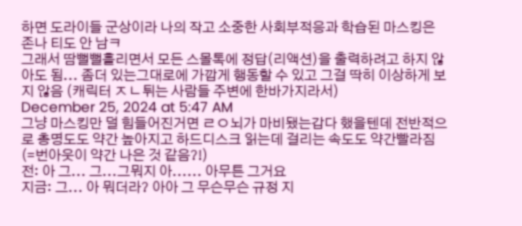하면 도라이들 군상이라 나의 작고 소중한 사회부적응과 학습된 마스킹은 존나 티도 안 남ㅋ
그래서 땀뻘뻘흘리면서 모든 스몰톡에 정답(리액션)을 출력하려고 하지 않아도 됨... 좀더 있는그대로에 가깝게 행동할 수 있고 그걸 딱히 이상하게 보지 않음 (캐릭터 ㅈㄴ튀는 사람들 주변에 한바가지라서)
December 25, 2024 at 5:47 AM
그냥 마스킹만 덜 힘들어진거면 ㄹㅇ뇌가 마비됐는갑다 했을텐데 전반적으로 총명도도 약간 높아지고 하드디스크 읽는데 걸리는 속도도 약간빨라짐(=번아웃이 약간 나은 것 같음?!)
전: 아 그... 그...그뭐지 아...... 아무튼 그거요
지금: 그... 아 뭐더라? 아아 그 무슨무슨 규정 지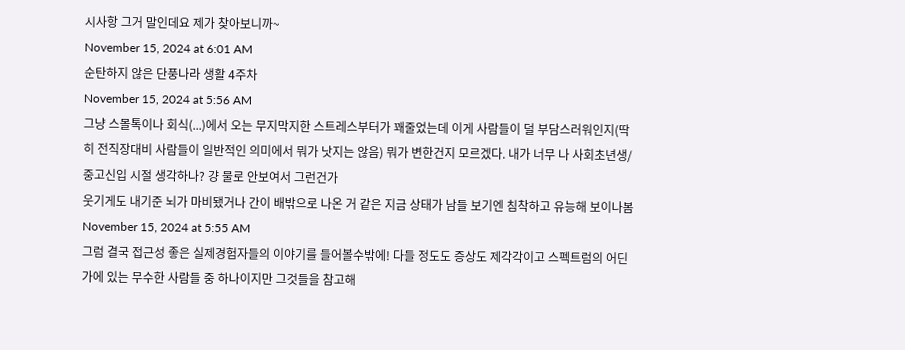시사항 그거 말인데요 제가 찾아보니까~
November 15, 2024 at 6:01 AM
순탄하지 않은 단풍나라 생활 4주차
November 15, 2024 at 5:56 AM
그냥 스몰톡이나 회식(...)에서 오는 무지막지한 스트레스부터가 꽤줄었는데 이게 사람들이 덜 부담스러워인지(딱히 전직장대비 사람들이 일반적인 의미에서 뭐가 낫지는 않음) 뭐가 변한건지 모르겠다. 내가 너무 나 사회초년생/중고신입 시절 생각하나? 걍 물로 안보여서 그런건가
웃기게도 내기준 뇌가 마비됐거나 간이 배밖으로 나온 거 같은 지금 상태가 남들 보기엔 침착하고 유능해 보이나봄
November 15, 2024 at 5:55 AM
그럼 결국 접근성 좋은 실제경험자들의 이야기를 들어볼수밖에! 다들 정도도 증상도 제각각이고 스펙트럼의 어딘가에 있는 무수한 사람들 중 하나이지만 그것들을 참고해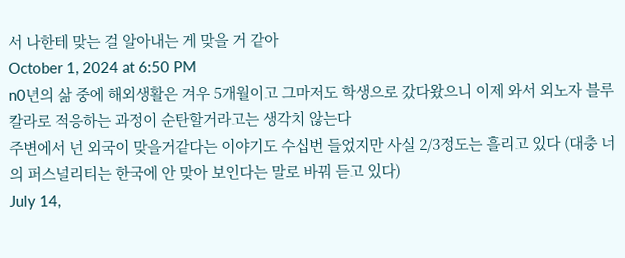서 나한테 맞는 걸 알아내는 게 맞을 거 같아
October 1, 2024 at 6:50 PM
n0년의 삶 중에 해외생활은 겨우 5개월이고 그마저도 학생으로 갔다왔으니 이제 와서 외노자 블루칼라로 적응하는 과정이 순탄할거라고는 생각치 않는다
주변에서 넌 외국이 맞을거같다는 이야기도 수십번 들었지만 사실 2/3정도는 흘리고 있다 (대충 너의 퍼스널리티는 한국에 안 맞아 보인다는 말로 바꿔 듣고 있다)
July 14,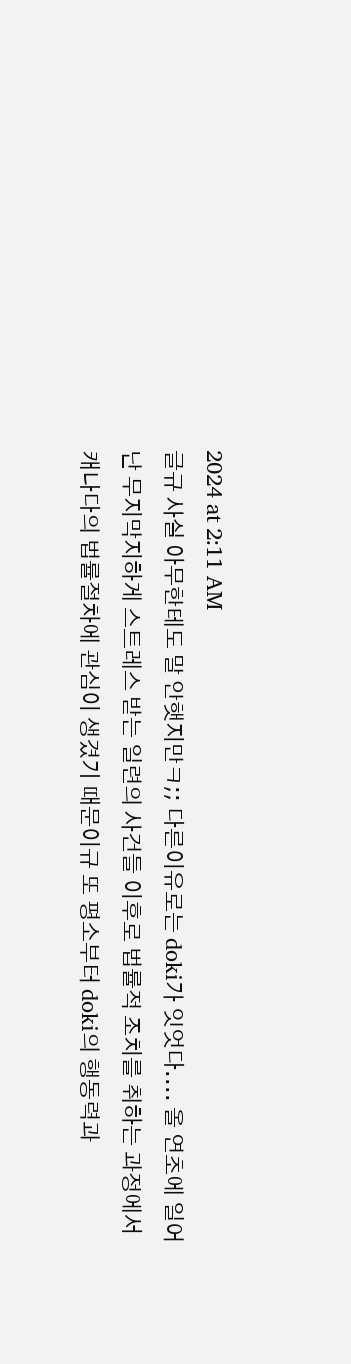2024 at 2:11 AM
글규 사실 아무한테도 말 안햇지만ㅋ;; 다른이유로는 doki가 잇엇다.... 올 연초에 일어난 무지막지하게 스트레스 받는 일련의 사건들 이후로 법률적 조치를 취하는 과정에서 캐나다의 법률절차에 관심이 생겼기 때문이규 또 평소부터 doki의 행동력과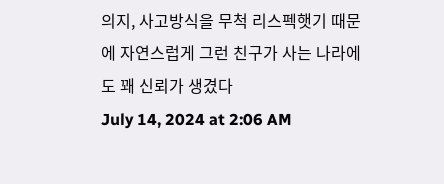의지, 사고방식을 무척 리스펙햇기 때문에 자연스럽게 그런 친구가 사는 나라에도 꽤 신뢰가 생겼다
July 14, 2024 at 2:06 AM